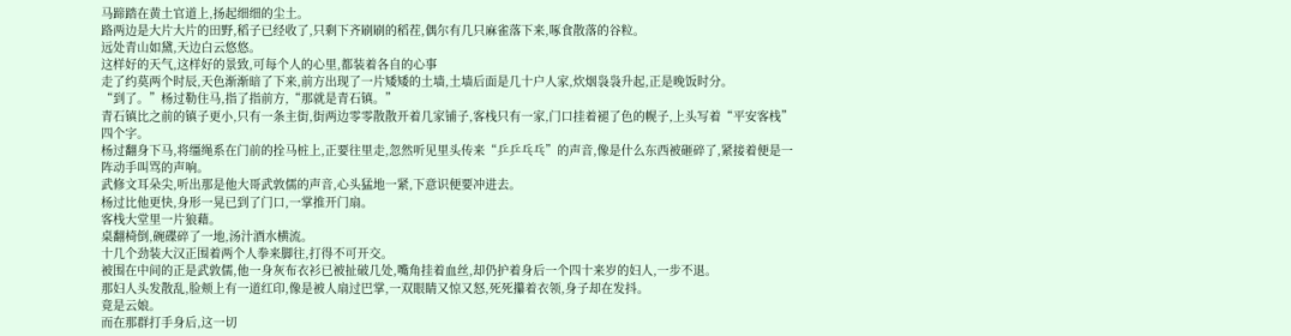马蹄踏在黄土官道上,扬起细细的尘土。
路两边是大片大片的田野,稻子已经收了,只剩下齐刷刷的稻茬,偶尔有几只麻雀落下来,啄食散落的谷粒。
远处青山如黛,天边白云悠悠。
这样好的天气,这样好的景致,可每个人的心里,都装着各自的心事
走了约莫两个时辰,天色渐渐暗了下来,前方出现了一片矮矮的土墙,土墙后面是几十户人家,炊烟袅袅升起,正是晚饭时分。
“到了。”杨过勒住马,指了指前方,“那就是青石镇。”
青石镇比之前的镇子更小,只有一条主街,街两边零零散散开着几家铺子,客栈只有一家,门口挂着褪了色的幌子,上头写着“平安客栈”四个字。
杨过翻身下马,将缰绳系在门前的拴马桩上,正要往里走,忽然听见里头传来“乒乒乓乓”的声音,像是什么东西被砸碎了,紧接着便是一阵动手叫骂的声响。
武修文耳朵尖,听出那是他大哥武敦儒的声音,心头猛地一紧,下意识便要冲进去。
杨过比他更快,身形一晃已到了门口,一掌推开门扇。
客栈大堂里一片狼藉。
桌翻椅倒,碗碟碎了一地,汤汁酒水横流。
十几个劲装大汉正围着两个人拳来脚往,打得不可开交。
被围在中间的正是武敦儒,他一身灰布衣衫已被扯破几处,嘴角挂着血丝,却仍护着身后一个四十来岁的妇人,一步不退。
那妇人头发散乱,脸颊上有一道红印,像是被人扇过巴掌,一双眼睛又惊又怒,死死攥着衣领,身子却在发抖。
竟是云娘。
而在那群打手身后,这一切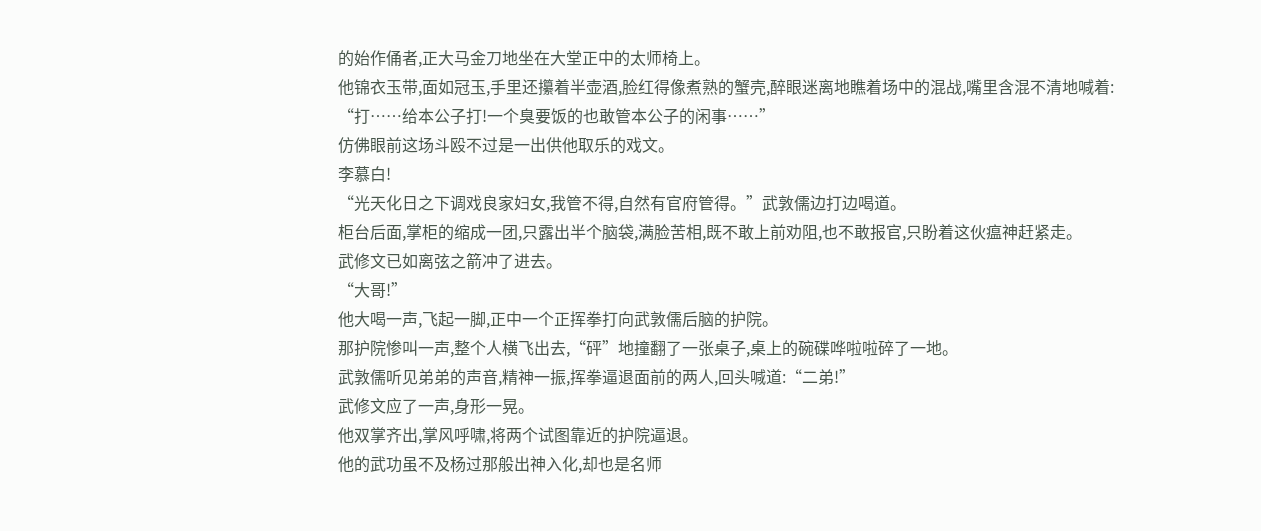的始作俑者,正大马金刀地坐在大堂正中的太师椅上。
他锦衣玉带,面如冠玉,手里还攥着半壶酒,脸红得像煮熟的蟹壳,醉眼迷离地瞧着场中的混战,嘴里含混不清地喊着:
“打……给本公子打!一个臭要饭的也敢管本公子的闲事……”
仿佛眼前这场斗殴不过是一出供他取乐的戏文。
李慕白!
“光天化日之下调戏良家妇女,我管不得,自然有官府管得。”武敦儒边打边喝道。
柜台后面,掌柜的缩成一团,只露出半个脑袋,满脸苦相,既不敢上前劝阻,也不敢报官,只盼着这伙瘟神赶紧走。
武修文已如离弦之箭冲了进去。
“大哥!”
他大喝一声,飞起一脚,正中一个正挥拳打向武敦儒后脑的护院。
那护院惨叫一声,整个人横飞出去,“砰”地撞翻了一张桌子,桌上的碗碟哗啦啦碎了一地。
武敦儒听见弟弟的声音,精神一振,挥拳逼退面前的两人,回头喊道:“二弟!”
武修文应了一声,身形一晃。
他双掌齐出,掌风呼啸,将两个试图靠近的护院逼退。
他的武功虽不及杨过那般出神入化,却也是名师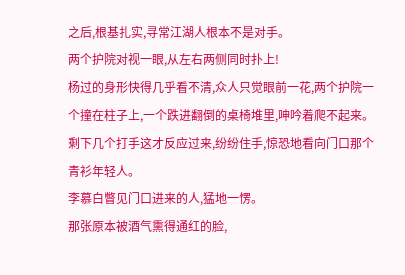之后,根基扎实,寻常江湖人根本不是对手。
两个护院对视一眼,从左右两侧同时扑上!
杨过的身形快得几乎看不清,众人只觉眼前一花,两个护院一个撞在柱子上,一个跌进翻倒的桌椅堆里,呻吟着爬不起来。
剩下几个打手这才反应过来,纷纷住手,惊恐地看向门口那个青衫年轻人。
李慕白瞥见门口进来的人,猛地一愣。
那张原本被酒气熏得通红的脸,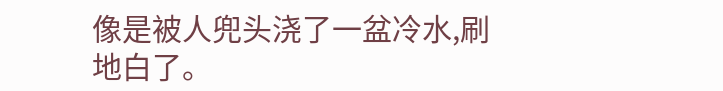像是被人兜头浇了一盆冷水,刷地白了。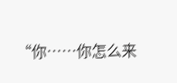“你……你怎么来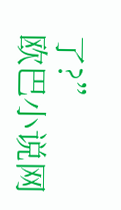了?”
欧巴小说网